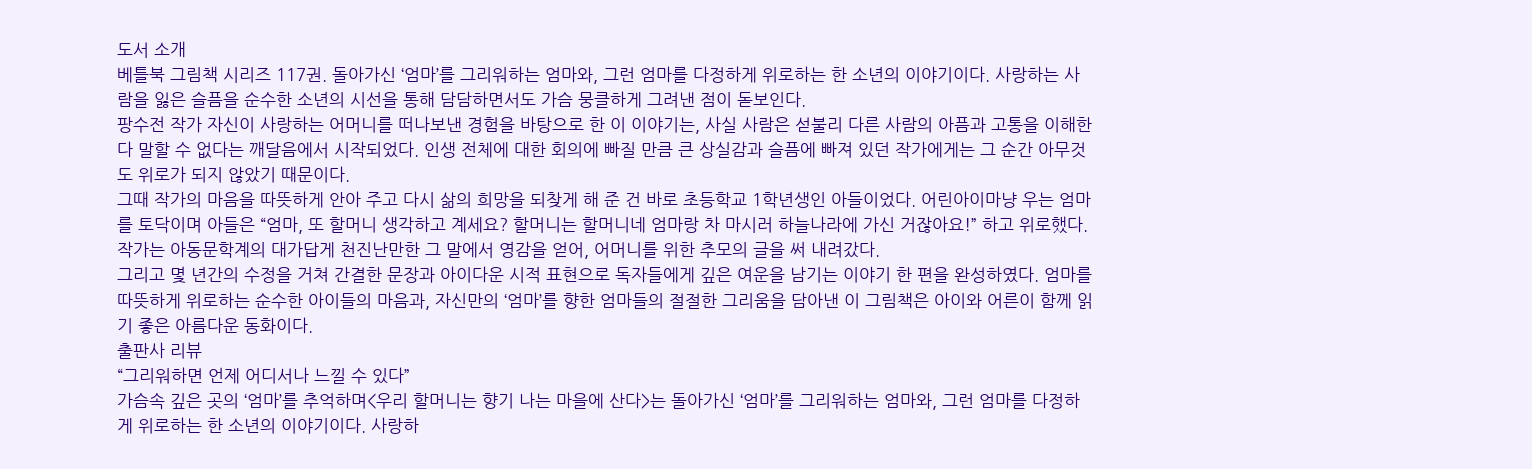도서 소개
베틀북 그림책 시리즈 117권. 돌아가신 ‘엄마’를 그리워하는 엄마와, 그런 엄마를 다정하게 위로하는 한 소년의 이야기이다. 사랑하는 사람을 잃은 슬픔을 순수한 소년의 시선을 통해 담담하면서도 가슴 뭉클하게 그려낸 점이 돋보인다.
팡수전 작가 자신이 사랑하는 어머니를 떠나보낸 경험을 바탕으로 한 이 이야기는, 사실 사람은 섣불리 다른 사람의 아픔과 고통을 이해한다 말할 수 없다는 깨달음에서 시작되었다. 인생 전체에 대한 회의에 빠질 만큼 큰 상실감과 슬픔에 빠져 있던 작가에게는 그 순간 아무것도 위로가 되지 않았기 때문이다.
그때 작가의 마음을 따뜻하게 안아 주고 다시 삶의 희망을 되찾게 해 준 건 바로 초등학교 1학년생인 아들이었다. 어린아이마냥 우는 엄마를 토닥이며 아들은 “엄마, 또 할머니 생각하고 계세요? 할머니는 할머니네 엄마랑 차 마시러 하늘나라에 가신 거잖아요!” 하고 위로했다. 작가는 아동문학계의 대가답게 천진난만한 그 말에서 영감을 얻어, 어머니를 위한 추모의 글을 써 내려갔다.
그리고 몇 년간의 수정을 거쳐 간결한 문장과 아이다운 시적 표현으로 독자들에게 깊은 여운을 남기는 이야기 한 편을 완성하였다. 엄마를 따뜻하게 위로하는 순수한 아이들의 마음과, 자신만의 ‘엄마’를 향한 엄마들의 절절한 그리움을 담아낸 이 그림책은 아이와 어른이 함께 읽기 좋은 아름다운 동화이다.
출판사 리뷰
“그리워하면 언제 어디서나 느낄 수 있다”
가슴속 깊은 곳의 ‘엄마’를 추억하며<우리 할머니는 향기 나는 마을에 산다>는 돌아가신 ‘엄마’를 그리워하는 엄마와, 그런 엄마를 다정하게 위로하는 한 소년의 이야기이다. 사랑하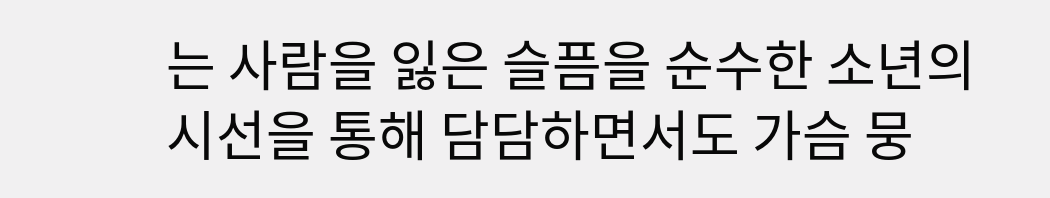는 사람을 잃은 슬픔을 순수한 소년의 시선을 통해 담담하면서도 가슴 뭉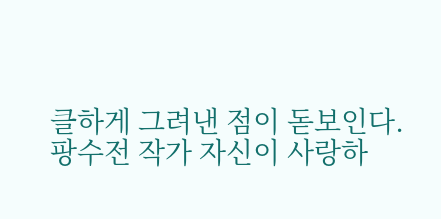클하게 그려낸 점이 돋보인다.
팡수전 작가 자신이 사랑하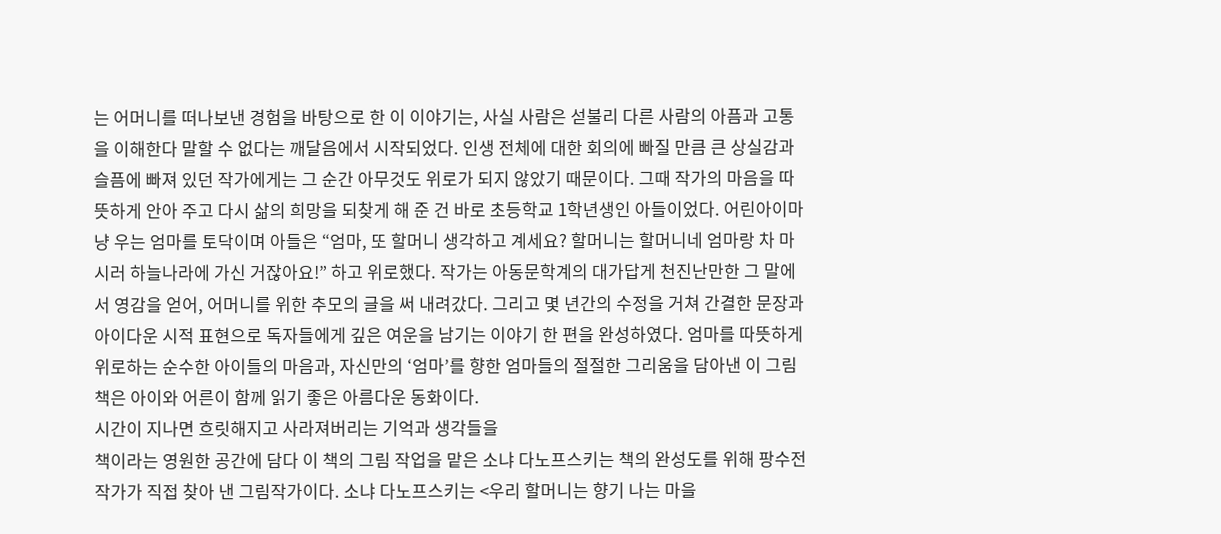는 어머니를 떠나보낸 경험을 바탕으로 한 이 이야기는, 사실 사람은 섣불리 다른 사람의 아픔과 고통을 이해한다 말할 수 없다는 깨달음에서 시작되었다. 인생 전체에 대한 회의에 빠질 만큼 큰 상실감과 슬픔에 빠져 있던 작가에게는 그 순간 아무것도 위로가 되지 않았기 때문이다. 그때 작가의 마음을 따뜻하게 안아 주고 다시 삶의 희망을 되찾게 해 준 건 바로 초등학교 1학년생인 아들이었다. 어린아이마냥 우는 엄마를 토닥이며 아들은 “엄마, 또 할머니 생각하고 계세요? 할머니는 할머니네 엄마랑 차 마시러 하늘나라에 가신 거잖아요!” 하고 위로했다. 작가는 아동문학계의 대가답게 천진난만한 그 말에서 영감을 얻어, 어머니를 위한 추모의 글을 써 내려갔다. 그리고 몇 년간의 수정을 거쳐 간결한 문장과 아이다운 시적 표현으로 독자들에게 깊은 여운을 남기는 이야기 한 편을 완성하였다. 엄마를 따뜻하게 위로하는 순수한 아이들의 마음과, 자신만의 ‘엄마’를 향한 엄마들의 절절한 그리움을 담아낸 이 그림책은 아이와 어른이 함께 읽기 좋은 아름다운 동화이다.
시간이 지나면 흐릿해지고 사라져버리는 기억과 생각들을
책이라는 영원한 공간에 담다 이 책의 그림 작업을 맡은 소냐 다노프스키는 책의 완성도를 위해 팡수전 작가가 직접 찾아 낸 그림작가이다. 소냐 다노프스키는 <우리 할머니는 향기 나는 마을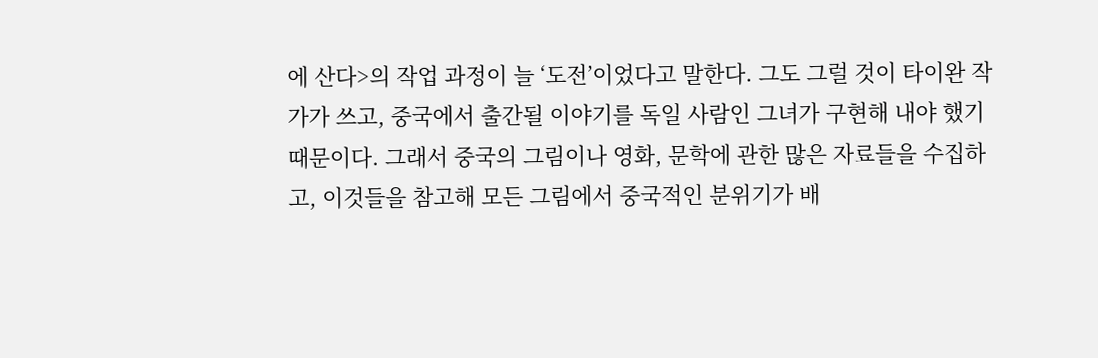에 산다>의 작업 과정이 늘 ‘도전’이었다고 말한다. 그도 그럴 것이 타이완 작가가 쓰고, 중국에서 출간될 이야기를 독일 사람인 그녀가 구현해 내야 했기 때문이다. 그래서 중국의 그림이나 영화, 문학에 관한 많은 자료들을 수집하고, 이것들을 참고해 모든 그림에서 중국적인 분위기가 배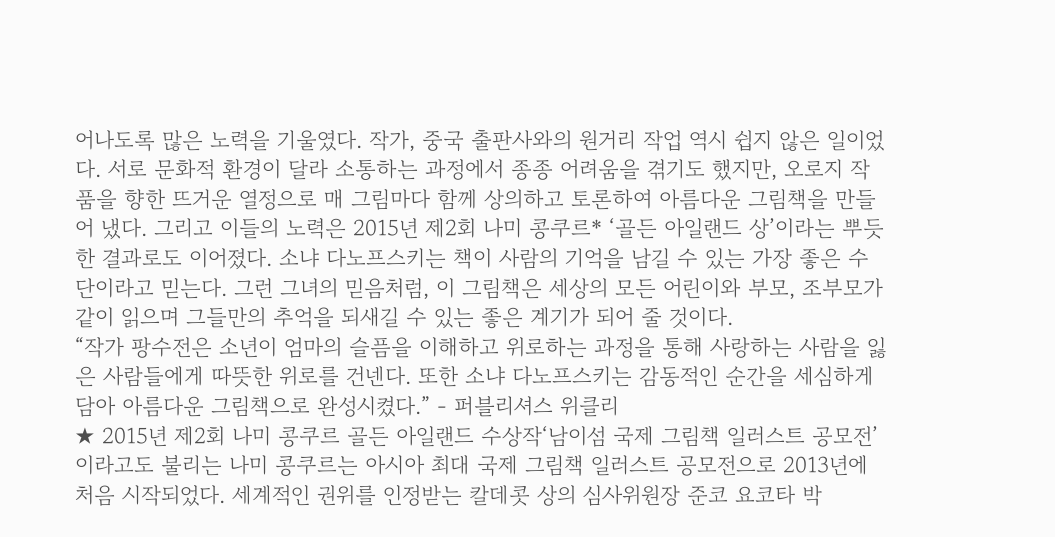어나도록 많은 노력을 기울였다. 작가, 중국 출판사와의 원거리 작업 역시 쉽지 않은 일이었다. 서로 문화적 환경이 달라 소통하는 과정에서 종종 어려움을 겪기도 했지만, 오로지 작품을 향한 뜨거운 열정으로 매 그림마다 함께 상의하고 토론하여 아름다운 그림책을 만들어 냈다. 그리고 이들의 노력은 2015년 제2회 나미 콩쿠르* ‘골든 아일랜드 상’이라는 뿌듯한 결과로도 이어졌다. 소냐 다노프스키는 책이 사람의 기억을 남길 수 있는 가장 좋은 수단이라고 믿는다. 그런 그녀의 믿음처럼, 이 그림책은 세상의 모든 어린이와 부모, 조부모가 같이 읽으며 그들만의 추억을 되새길 수 있는 좋은 계기가 되어 줄 것이다.
“작가 팡수전은 소년이 엄마의 슬픔을 이해하고 위로하는 과정을 통해 사랑하는 사람을 잃은 사람들에게 따뜻한 위로를 건넨다. 또한 소냐 다노프스키는 감동적인 순간을 세심하게 담아 아름다운 그림책으로 완성시켰다.” - 퍼블리셔스 위클리
★ 2015년 제2회 나미 콩쿠르 골든 아일랜드 수상작‘남이섬 국제 그림책 일러스트 공모전’이라고도 불리는 나미 콩쿠르는 아시아 최대 국제 그림책 일러스트 공모전으로 2013년에 처음 시작되었다. 세계적인 권위를 인정받는 칼데콧 상의 심사위원장 준코 요코타 박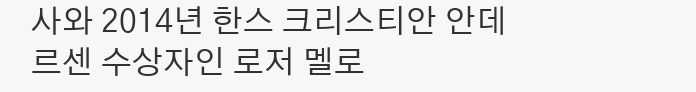사와 2014년 한스 크리스티안 안데르센 수상자인 로저 멜로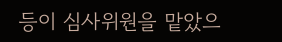등이 심사위원을 맡았으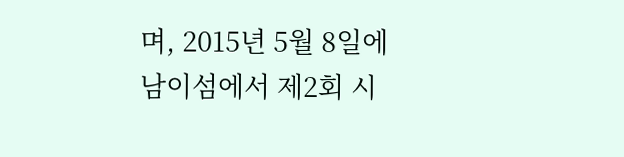며, 2015년 5월 8일에 남이섬에서 제2회 시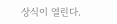상식이 열린다.